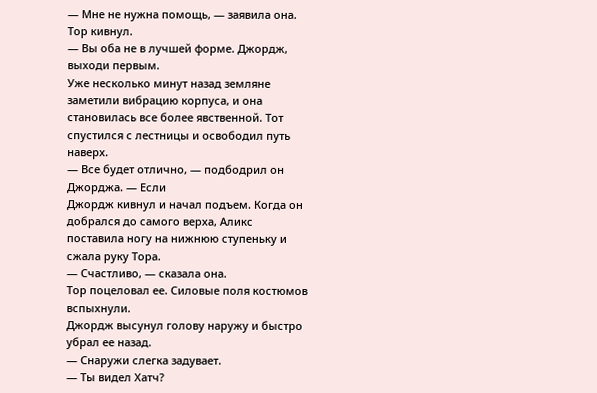— Мне не нужна помощь, — заявила она.
Тор кивнул.
— Вы оба не в лучшей форме. Джордж, выходи первым.
Уже несколько минут назад земляне заметили вибрацию корпуса, и она становилась все более явственной. Тот спустился с лестницы и освободил путь наверх.
— Все будет отлично, — подбодрил он Джорджа. — Если
Джордж кивнул и начал подъем. Когда он добрался до самого верха, Аликс поставила ногу на нижнюю ступеньку и сжала руку Тора.
— Счастливо, — сказала она.
Тор поцеловал ее. Силовые поля костюмов вспыхнули.
Джордж высунул голову наружу и быстро убрал ее назад.
— Снаружи слегка задувает.
— Ты видел Хатч?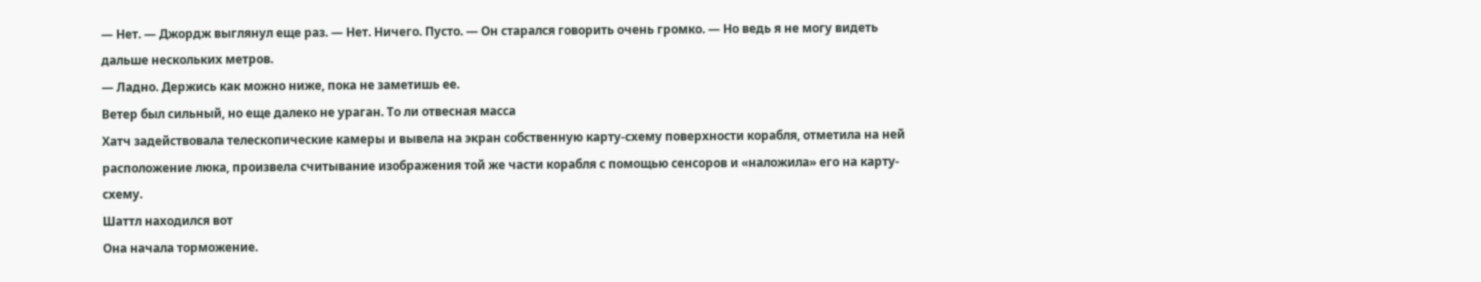— Нет. — Джордж выглянул еще раз. — Нет. Ничего. Пусто. — Он старался говорить очень громко. — Но ведь я не могу видеть дальше нескольких метров.
— Ладно. Держись как можно ниже, пока не заметишь ее.
Ветер был сильный, но еще далеко не ураган. То ли отвесная масса
Хатч задействовала телескопические камеры и вывела на экран собственную карту-схему поверхности корабля, отметила на ней расположение люка, произвела считывание изображения той же части корабля с помощью сенсоров и «наложила» его на карту-схему.
Шаттл находился вот
Она начала торможение.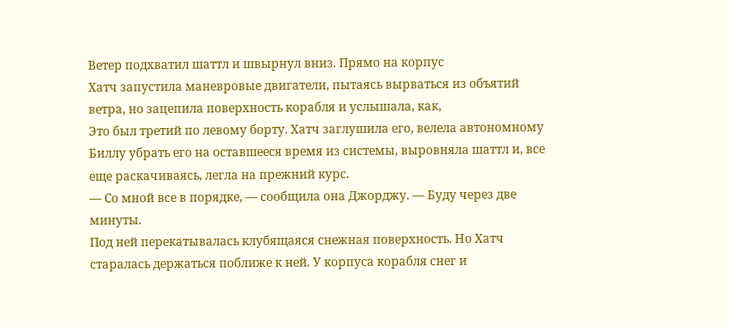Ветер подхватил шаттл и швырнул вниз. Прямо на корпус
Хатч запустила маневровые двигатели, пытаясь вырваться из объятий ветра, но зацепила поверхность корабля и услышала, как,
Это был третий по левому борту. Хатч заглушила его, велела автономному Биллу убрать его на оставшееся время из системы, выровняла шаттл и, все еще раскачиваясь, легла на прежний курс.
— Со мной все в порядке, — сообщила она Джорджу. — Буду через две минуты.
Под ней перекатывалась клубящаяся снежная поверхность. Но Хатч старалась держаться поближе к ней. У корпуса корабля снег и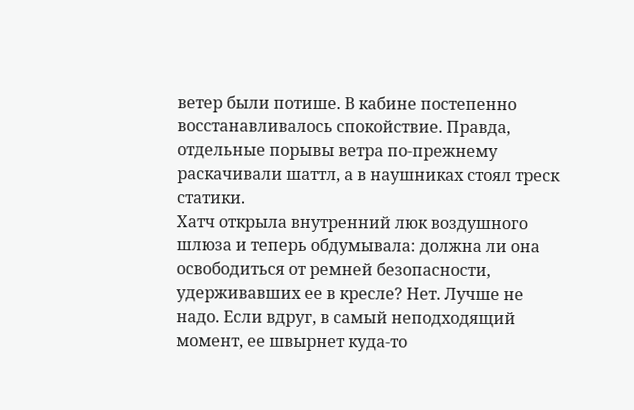ветер были потише. В кабине постепенно восстанавливалось спокойствие. Правда, отдельные порывы ветра по-прежнему раскачивали шаттл, а в наушниках стоял треск статики.
Хатч открыла внутренний люк воздушного шлюза и теперь обдумывала: должна ли она освободиться от ремней безопасности, удерживавших ее в кресле? Нет. Лучше не надо. Если вдруг, в самый неподходящий момент, ее швырнет куда-то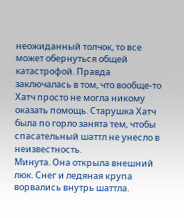неожиданный толчок, то все может обернуться общей катастрофой. Правда заключалась в том, что вообще-то Хатч просто не могла никому оказать помощь. Старушка Хатч была по горло занята тем, чтобы спасательный шаттл не унесло в неизвестность.
Минута. Она открыла внешний люк. Снег и ледяная крупа ворвались внутрь шаттла.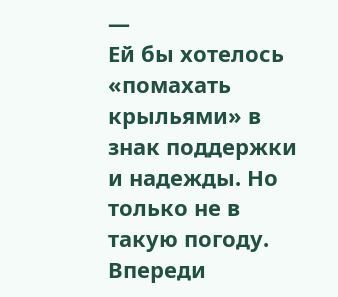—
Ей бы хотелось «помахать крыльями» в знак поддержки и надежды. Но только не в такую погоду.
Впереди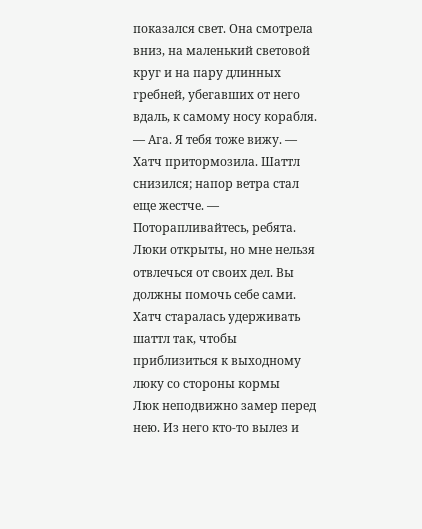показался свет. Она смотрела вниз, на маленький световой круг и на пару длинных гребней, убегавших от него вдаль, к самому носу корабля.
— Ага. Я тебя тоже вижу. — Хатч притормозила. Шаттл снизился; напор ветра стал еще жестче. — Поторапливайтесь, ребята. Люки открыты, но мне нельзя отвлечься от своих дел. Вы должны помочь себе сами.
Хатч старалась удерживать шаттл так, чтобы приблизиться к выходному люку со стороны кормы
Люк неподвижно замер перед нею. Из него кто-то вылез и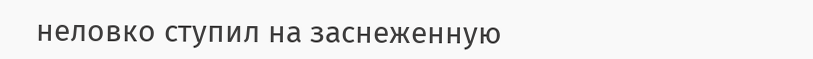неловко ступил на заснеженную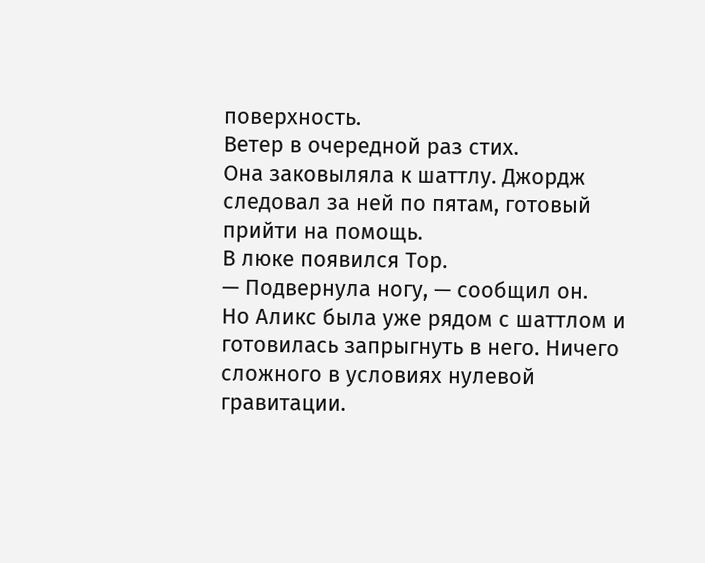поверхность.
Ветер в очередной раз стих.
Она заковыляла к шаттлу. Джордж следовал за ней по пятам, готовый прийти на помощь.
В люке появился Тор.
— Подвернула ногу, — сообщил он.
Но Аликс была уже рядом с шаттлом и готовилась запрыгнуть в него. Ничего сложного в условиях нулевой гравитации.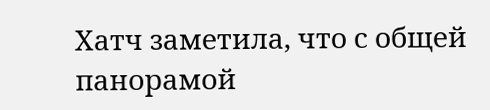Хатч заметила, что с общей панорамой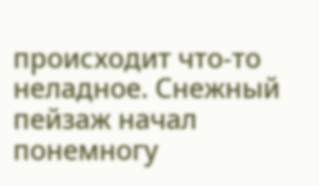происходит что-то неладное. Снежный пейзаж начал понемногу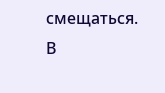смещаться.
В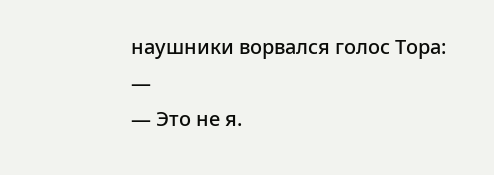наушники ворвался голос Тора:
—
— Это не я.